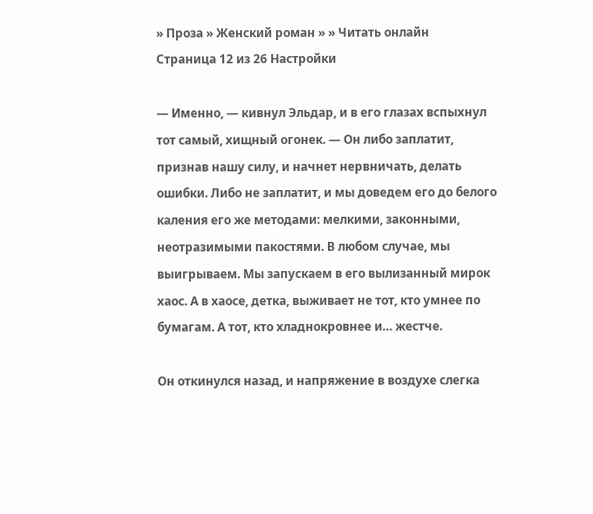» Проза » Женский роман » » Читать онлайн
Страница 12 из 26 Настройки

— Именно, — кивнул Эльдар, и в его глазах вспыхнул тот самый, хищный огонек. — Он либо заплатит, признав нашу силу, и начнет нервничать, делать ошибки. Либо не заплатит, и мы доведем его до белого каления его же методами: мелкими, законными, неотразимыми пакостями. В любом случае, мы выигрываем. Мы запускаем в его вылизанный мирок хаос. А в хаосе, детка, выживает не тот, кто умнее по бумагам. А тот, кто хладнокровнее и… жестче.

Он откинулся назад, и напряжение в воздухе слегка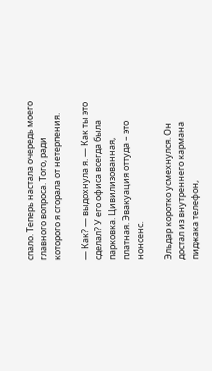спало. Теперь настала очередь моего главного вопроса. Того, ради которого я сгорала от нетерпения.

— Как? — выдохнула я. — Как ты это сделал? У его офиса всегда была парковка. Цивилизованная, платная. Эвакуация оттуда – это нонсенс.

Эльдар коротко усмехнулся. Он достал из внутреннего кармана пиджака телефон,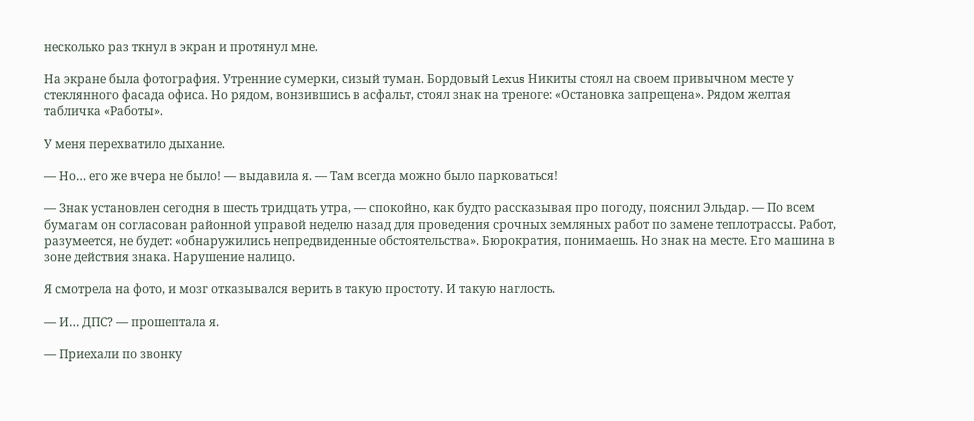несколько раз ткнул в экран и протянул мне.

На экране была фотография. Утренние сумерки, сизый туман. Бордовый Lexus Никиты стоял на своем привычном месте у стеклянного фасада офиса. Но рядом, вонзившись в асфальт, стоял знак на треноге: «Остановка запрещена». Рядом желтая табличка «Работы».

У меня перехватило дыхание.

— Но… его же вчера не было! — выдавила я. — Там всегда можно было парковаться!

— Знак установлен сегодня в шесть тридцать утра, — спокойно, как будто рассказывая про погоду, пояснил Эльдар. — По всем бумагам он согласован районной управой неделю назад для проведения срочных земляных работ по замене теплотрассы. Работ, разумеется, не будет: «обнаружились непредвиденные обстоятельства». Бюрократия, понимаешь. Но знак на месте. Его машина в зоне действия знака. Нарушение налицо.

Я смотрела на фото, и мозг отказывался верить в такую простоту. И такую наглость.

— И… ДПС? — прошептала я.

— Приехали по звонку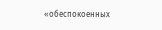«обеспокоенных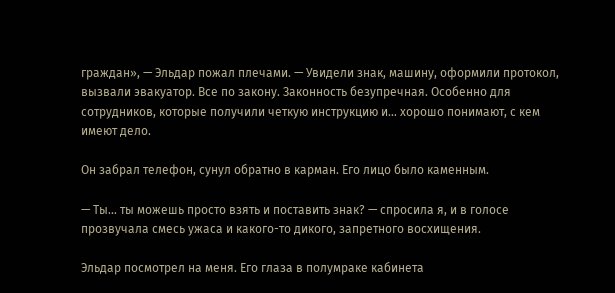граждан», — Эльдар пожал плечами. — Увидели знак, машину, оформили протокол, вызвали эвакуатор. Все по закону. Законность безупречная. Особенно для сотрудников, которые получили четкую инструкцию и… хорошо понимают, с кем имеют дело.

Он забрал телефон, сунул обратно в карман. Его лицо было каменным.

— Ты… ты можешь просто взять и поставить знак? — спросила я, и в голосе прозвучала смесь ужаса и какого-то дикого, запретного восхищения.

Эльдар посмотрел на меня. Его глаза в полумраке кабинета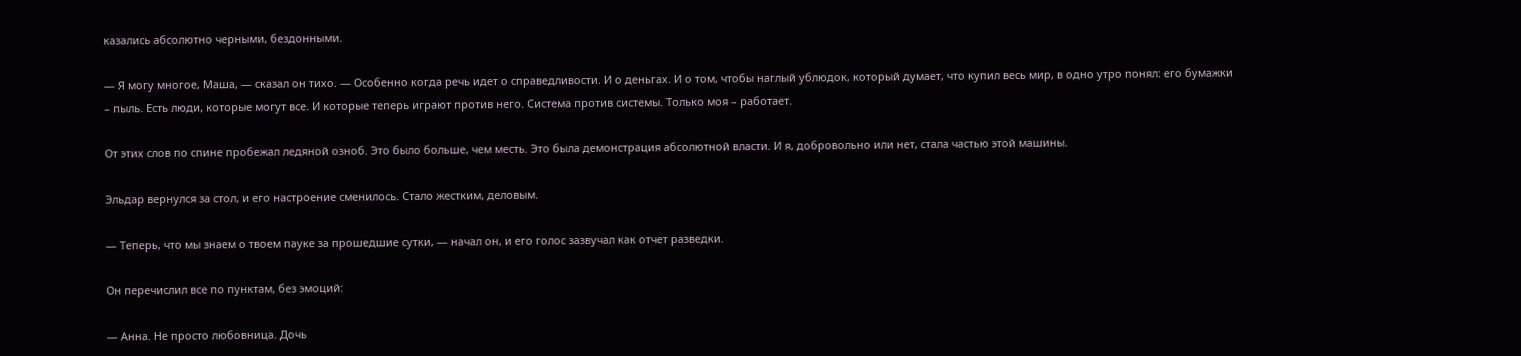казались абсолютно черными, бездонными.

— Я могу многое, Маша, — сказал он тихо. — Особенно когда речь идет о справедливости. И о деньгах. И о том, чтобы наглый ублюдок, который думает, что купил весь мир, в одно утро понял: его бумажки – пыль. Есть люди, которые могут все. И которые теперь играют против него. Система против системы. Только моя – работает.

От этих слов по спине пробежал ледяной озноб. Это было больше, чем месть. Это была демонстрация абсолютной власти. И я, добровольно или нет, стала частью этой машины.

Эльдар вернулся за стол, и его настроение сменилось. Стало жестким, деловым.

— Теперь, что мы знаем о твоем пауке за прошедшие сутки, — начал он, и его голос зазвучал как отчет разведки.

Он перечислил все по пунктам, без эмоций:

— Анна. Не просто любовница. Дочь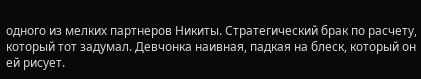одного из мелких партнеров Никиты. Стратегический брак по расчету, который тот задумал. Девчонка наивная, падкая на блеск, который он ей рисует.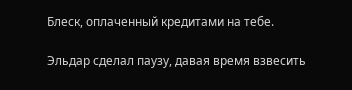Блеск, оплаченный кредитами на тебе.

Эльдар сделал паузу, давая время взвесить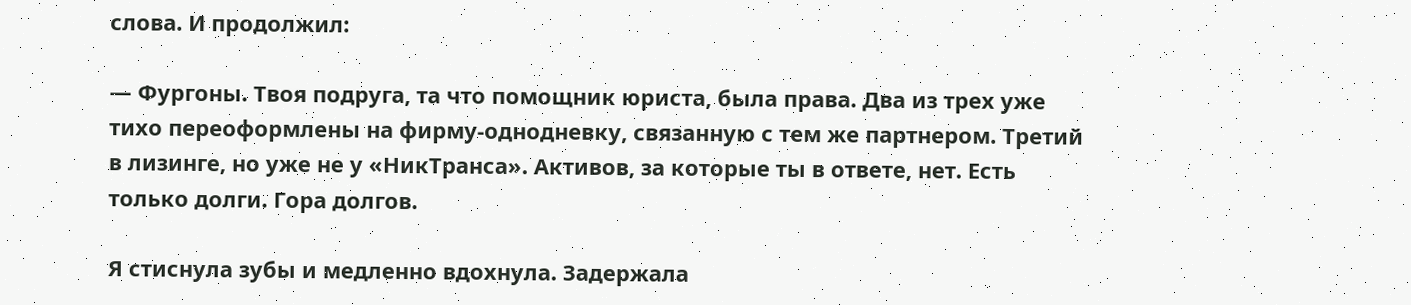слова. И продолжил:

— Фургоны. Твоя подруга, та что помощник юриста, была права. Два из трех уже тихо переоформлены на фирму-однодневку, связанную с тем же партнером. Третий в лизинге, но уже не у «НикТранса». Активов, за которые ты в ответе, нет. Есть только долги. Гора долгов.

Я стиснула зубы и медленно вдохнула. Задержала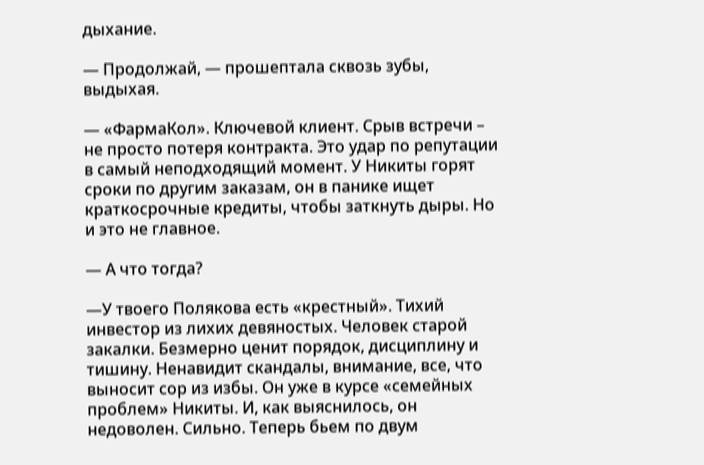дыхание.

— Продолжай, — прошептала сквозь зубы, выдыхая.

— «ФармаКол». Ключевой клиент. Срыв встречи – не просто потеря контракта. Это удар по репутации в самый неподходящий момент. У Никиты горят сроки по другим заказам, он в панике ищет краткосрочные кредиты, чтобы заткнуть дыры. Но и это не главное.

— А что тогда?

—У твоего Полякова есть «крестный». Тихий инвестор из лихих девяностых. Человек старой закалки. Безмерно ценит порядок, дисциплину и тишину. Ненавидит скандалы, внимание, все, что выносит сор из избы. Он уже в курсе «семейных проблем» Никиты. И, как выяснилось, он недоволен. Сильно. Теперь бьем по двум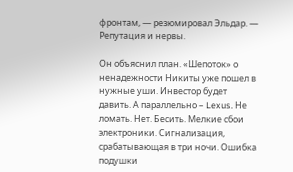фронтам, — резюмировал Эльдар. — Репутация и нервы.

Он объяснил план. «Шепоток» о ненадежности Никиты уже пошел в нужные уши. Инвестор будет давить. А параллельно – Lexus. Не ломать. Нет. Бесить. Мелкие сбои электроники. Сигнализация, срабатывающая в три ночи. Ошибка подушки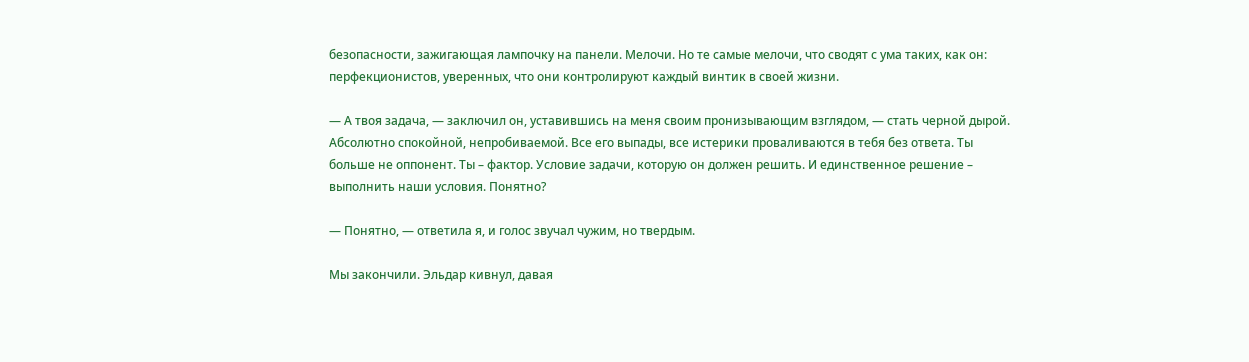безопасности, зажигающая лампочку на панели. Мелочи. Но те самые мелочи, что сводят с ума таких, как он: перфекционистов, уверенных, что они контролируют каждый винтик в своей жизни.

— А твоя задача, — заключил он, уставившись на меня своим пронизывающим взглядом, — стать черной дырой. Абсолютно спокойной, непробиваемой. Все его выпады, все истерики проваливаются в тебя без ответа. Ты больше не оппонент. Ты – фактор. Условие задачи, которую он должен решить. И единственное решение – выполнить наши условия. Понятно?

— Понятно, — ответила я, и голос звучал чужим, но твердым.

Мы закончили. Эльдар кивнул, давая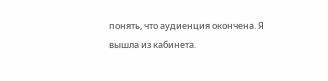понять, что аудиенция окончена. Я вышла из кабинета.